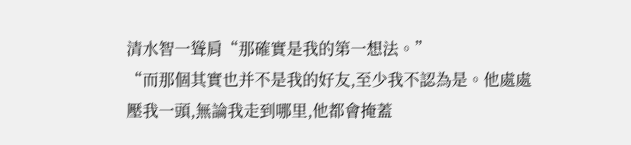清水智一聳肩“那確實是我的第一想法。”
“而那個其實也并不是我的好友,至少我不認為是。他處處壓我一頭,無論我走到哪里,他都會掩蓋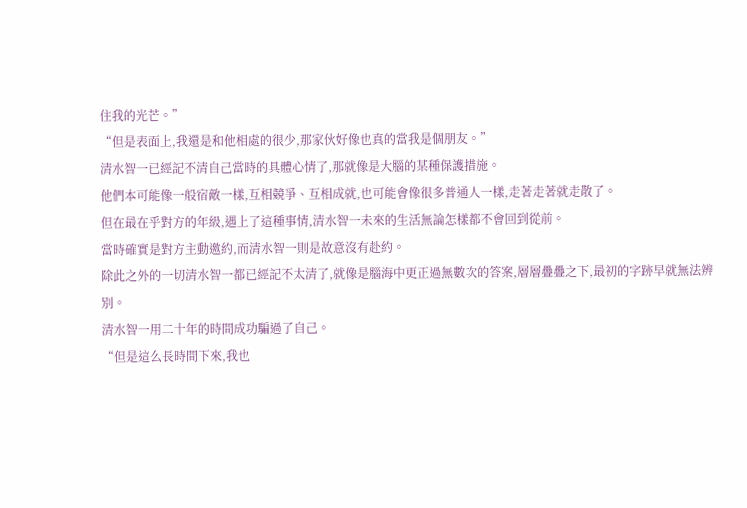住我的光芒。”
“但是表面上,我還是和他相處的很少,那家伙好像也真的當我是個朋友。”
清水智一已經記不清自己當時的具體心情了,那就像是大腦的某種保護措施。
他們本可能像一般宿敵一樣,互相競爭、互相成就,也可能會像很多普通人一樣,走著走著就走散了。
但在最在乎對方的年級,遇上了這種事情,清水智一未來的生活無論怎樣都不會回到從前。
當時確實是對方主動邀約,而清水智一則是故意沒有赴約。
除此之外的一切清水智一都已經記不太清了,就像是腦海中更正過無數次的答案,層層疊疊之下,最初的字跡早就無法辨別。
清水智一用二十年的時間成功騙過了自己。
“但是這么長時間下來,我也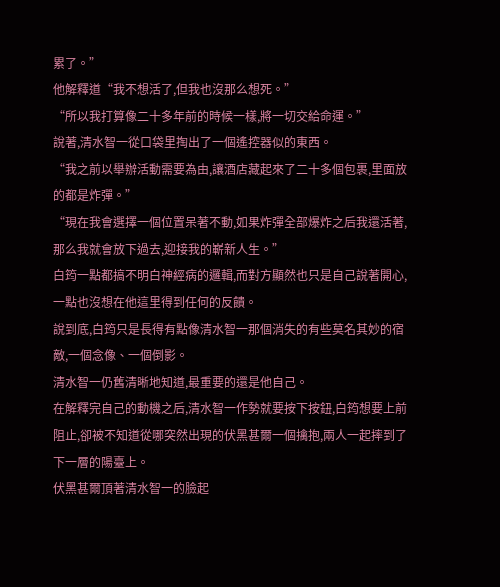累了。”
他解釋道“我不想活了,但我也沒那么想死。”
“所以我打算像二十多年前的時候一樣,將一切交給命運。”
說著,清水智一從口袋里掏出了一個遙控器似的東西。
“我之前以舉辦活動需要為由,讓酒店藏起來了二十多個包裹,里面放的都是炸彈。”
“現在我會選擇一個位置呆著不動,如果炸彈全部爆炸之后我還活著,那么我就會放下過去,迎接我的嶄新人生。”
白筠一點都搞不明白神經病的邏輯,而對方顯然也只是自己說著開心,一點也沒想在他這里得到任何的反饋。
說到底,白筠只是長得有點像清水智一那個消失的有些莫名其妙的宿敵,一個念像、一個倒影。
清水智一仍舊清晰地知道,最重要的還是他自己。
在解釋完自己的動機之后,清水智一作勢就要按下按鈕,白筠想要上前阻止,卻被不知道從哪突然出現的伏黑甚爾一個擒抱,兩人一起摔到了下一層的陽臺上。
伏黑甚爾頂著清水智一的臉起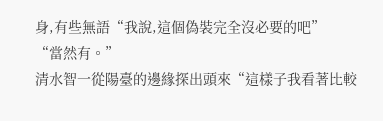身,有些無語“我說,這個偽裝完全沒必要的吧”
“當然有。”
清水智一從陽臺的邊緣探出頭來“這樣子我看著比較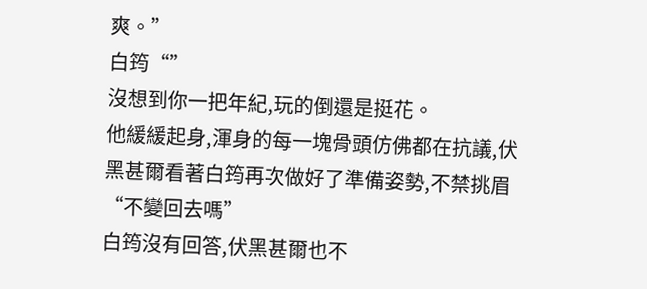爽。”
白筠“”
沒想到你一把年紀,玩的倒還是挺花。
他緩緩起身,渾身的每一塊骨頭仿佛都在抗議,伏黑甚爾看著白筠再次做好了準備姿勢,不禁挑眉“不變回去嗎”
白筠沒有回答,伏黑甚爾也不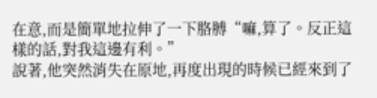在意,而是簡單地拉伸了一下胳膊“嘛,算了。反正這樣的話,對我這邊有利。”
說著,他突然消失在原地,再度出現的時候已經來到了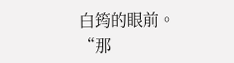白筠的眼前。
“那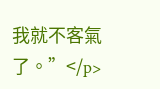我就不客氣了。”</p>